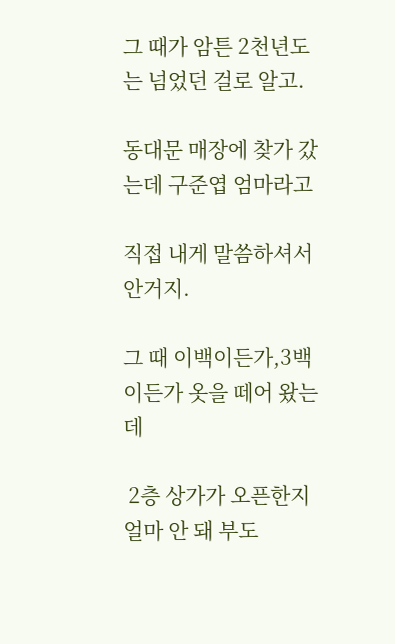그 때가 암튼 2천년도는 넘었던 걸로 알고.

동대문 매장에 찾가 갔는데 구준엽 엄마라고

직접 내게 말씀하셔서 안거지.

그 때 이백이든가,3백이든가 옷을 떼어 왔는데

 2층 상가가 오픈한지 얼마 안 돼 부도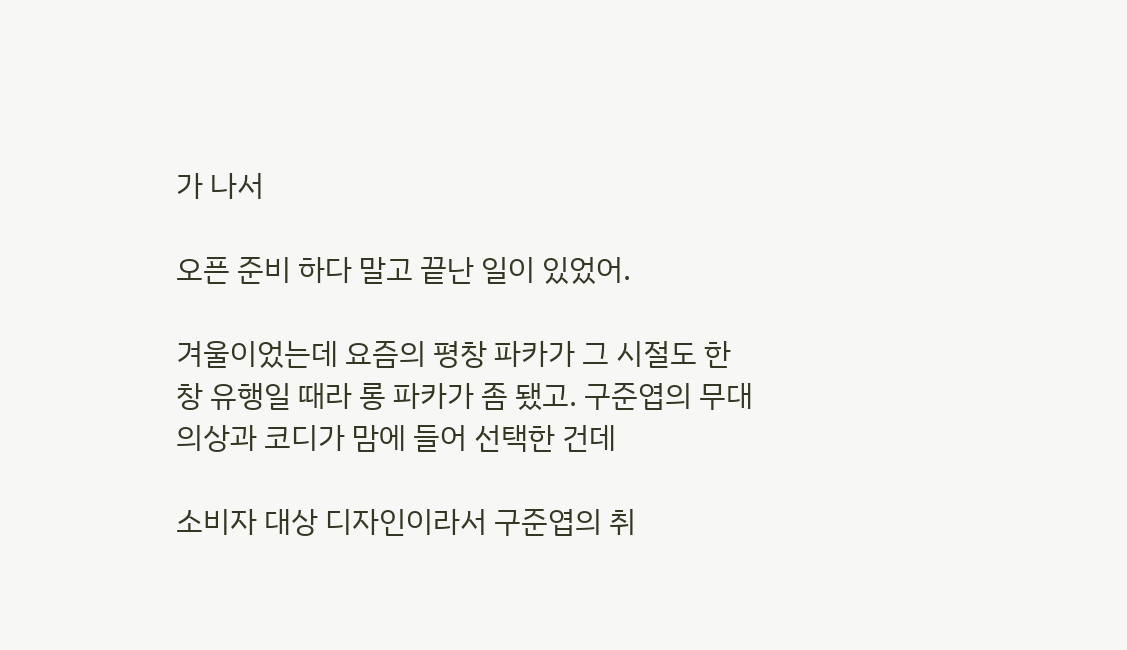가 나서

오픈 준비 하다 말고 끝난 일이 있었어.

겨울이었는데 요즘의 평창 파카가 그 시절도 한창 유행일 때라 롱 파카가 좀 됐고. 구준엽의 무대 의상과 코디가 맘에 들어 선택한 건데

소비자 대상 디자인이라서 구준엽의 취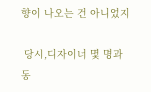향이 나오는 건 아니었지

 당시,디자이너 몇 명과 동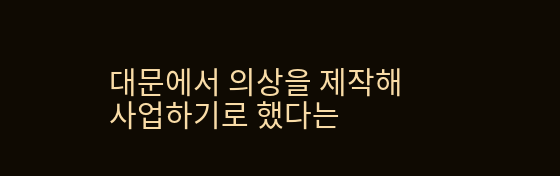대문에서 의상을 제작해 사업하기로 했다는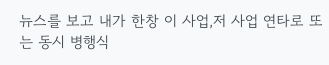뉴스를 보고 내가 한창 이 사업,저 사업 연타로 또는 동시 병행식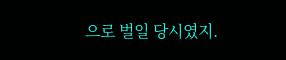으로 벌일 당시였지.